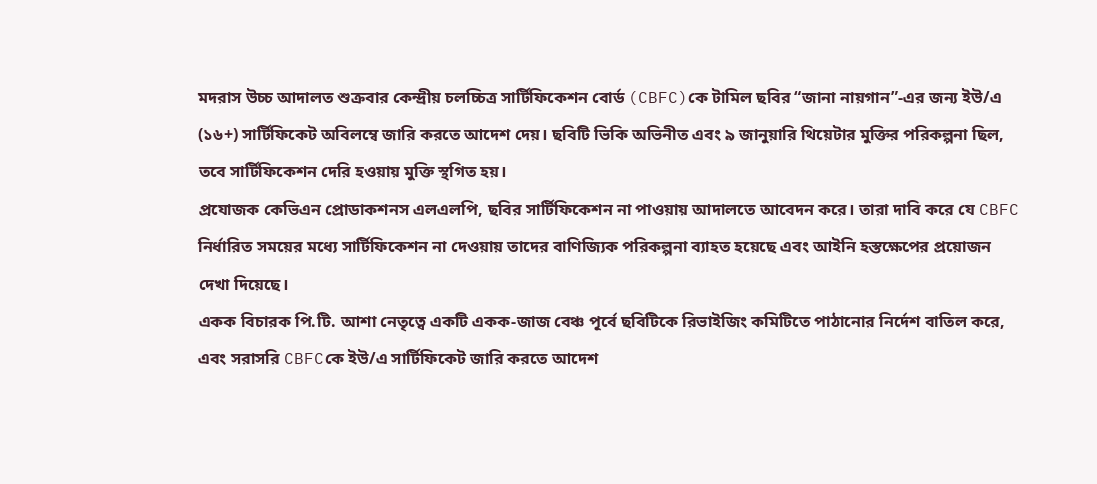মদরাস উচ্চ আদালত শুক্রবার কেন্দ্রীয় চলচ্চিত্র সার্টিফিকেশন বোর্ড (CBFC)কে টামিল ছবির “জানা নায়গান”‑এর জন্য ইউ/এ (১৬+) সার্টিফিকেট অবিলম্বে জারি করতে আদেশ দেয়। ছবিটি ভিকি অভিনীত এবং ৯ জানুয়ারি থিয়েটার মুক্তির পরিকল্পনা ছিল, তবে সার্টিফিকেশন দেরি হওয়ায় মুক্তি স্থগিত হয়।
প্রযোজক কেভিএন প্রোডাকশনস এলএলপি, ছবির সার্টিফিকেশন না পাওয়ায় আদালতে আবেদন করে। তারা দাবি করে যে CBFC নির্ধারিত সময়ের মধ্যে সার্টিফিকেশন না দেওয়ায় তাদের বাণিজ্যিক পরিকল্পনা ব্যাহত হয়েছে এবং আইনি হস্তক্ষেপের প্রয়োজন দেখা দিয়েছে।
একক বিচারক পি.টি. আশা নেতৃত্বে একটি একক-জাজ বেঞ্চ পূর্বে ছবিটিকে রিভাইজিং কমিটিতে পাঠানোর নির্দেশ বাতিল করে, এবং সরাসরি CBFCকে ইউ/এ সার্টিফিকেট জারি করতে আদেশ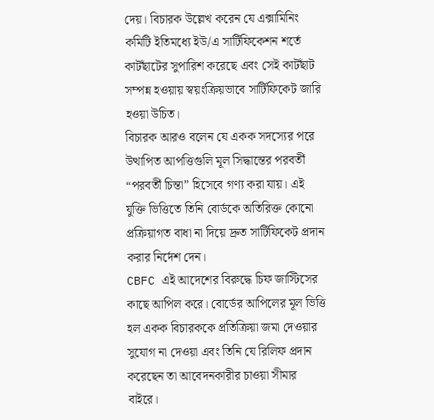দেয়। বিচারক উল্লেখ করেন যে এক্সামিনিং কমিটি ইতিমধ্যে ইউ/এ সার্টিফিকেশন শর্তে কাটছাঁটের সুপারিশ করেছে এবং সেই কাটছাঁট সম্পন্ন হওয়ায় স্বয়ংক্রিয়ভাবে সার্টিফিকেট জারি হওয়া উচিত।
বিচারক আরও বলেন যে একক সদস্যের পরে উত্থাপিত আপত্তিগুলি মূল সিদ্ধান্তের পরবর্তী “পরবর্তী চিন্তা” হিসেবে গণ্য করা যায়। এই যুক্তি ভিত্তিতে তিনি বোর্ডকে অতিরিক্ত কোনো প্রক্রিয়াগত বাধা না দিয়ে দ্রুত সার্টিফিকেট প্রদান করার নির্দেশ দেন।
CBFC এই আদেশের বিরুদ্ধে চিফ জাস্টিসের কাছে আপিল করে। বোর্ডের আপিলের মূল ভিত্তি হল একক বিচারককে প্রতিক্রিয়া জমা দেওয়ার সুযোগ না দেওয়া এবং তিনি যে রিলিফ প্রদান করেছেন তা আবেদনকারীর চাওয়া সীমার বাইরে।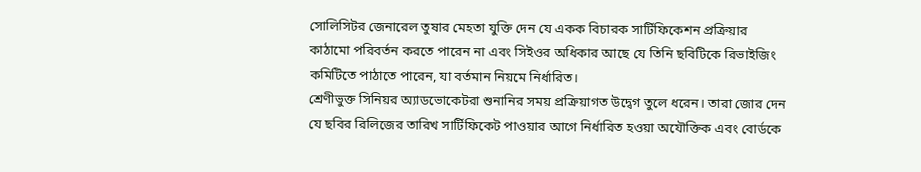সোলিসিটর জেনারেল তুষার মেহতা যুক্তি দেন যে একক বিচারক সার্টিফিকেশন প্রক্রিয়ার কাঠামো পরিবর্তন করতে পারেন না এবং সিইওর অধিকার আছে যে তিনি ছবিটিকে রিভাইজিং কমিটিতে পাঠাতে পারেন, যা বর্তমান নিয়মে নির্ধারিত।
শ্রেণীভুক্ত সিনিয়র অ্যাডভোকেটরা শুনানির সময় প্রক্রিয়াগত উদ্বেগ তুলে ধরেন। তারা জোর দেন যে ছবির রিলিজের তারিখ সার্টিফিকেট পাওয়ার আগে নির্ধারিত হওয়া অযৌক্তিক এবং বোর্ডকে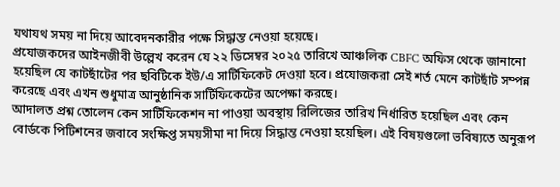যথাযথ সময় না দিয়ে আবেদনকারীর পক্ষে সিদ্ধান্ত নেওয়া হয়েছে।
প্রযোজকদের আইনজীবী উল্লেখ করেন যে ২২ ডিসেম্বর ২০২৫ তারিখে আঞ্চলিক CBFC অফিস থেকে জানানো হয়েছিল যে কাটছাঁটের পর ছবিটিকে ইউ/এ সার্টিফিকেট দেওয়া হবে। প্রযোজকরা সেই শর্ত মেনে কাটছাঁট সম্পন্ন করেছে এবং এখন শুধুমাত্র আনুষ্ঠানিক সার্টিফিকেটের অপেক্ষা করছে।
আদালত প্রশ্ন তোলেন কেন সার্টিফিকেশন না পাওয়া অবস্থায় রিলিজের তারিখ নির্ধারিত হয়েছিল এবং কেন বোর্ডকে পিটিশনের জবাবে সংক্ষিপ্ত সময়সীমা না দিয়ে সিদ্ধান্ত নেওয়া হয়েছিল। এই বিষয়গুলো ভবিষ্যতে অনুরূপ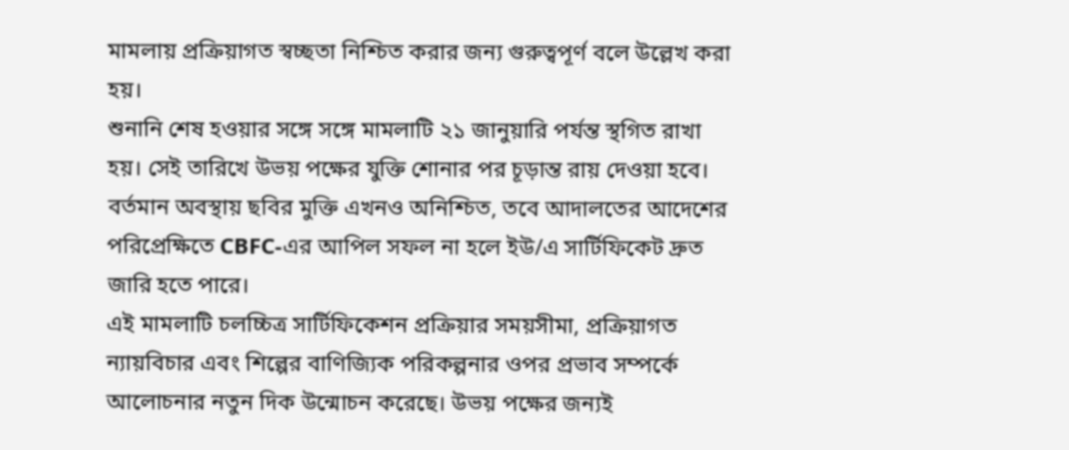মামলায় প্রক্রিয়াগত স্বচ্ছতা নিশ্চিত করার জন্য গুরুত্বপূর্ণ বলে উল্লেখ করা হয়।
শুনানি শেষ হওয়ার সঙ্গে সঙ্গে মামলাটি ২১ জানুয়ারি পর্যন্ত স্থগিত রাখা হয়। সেই তারিখে উভয় পক্ষের যুক্তি শোনার পর চূড়ান্ত রায় দেওয়া হবে। বর্তমান অবস্থায় ছবির মুক্তি এখনও অনিশ্চিত, তবে আদালতের আদেশের পরিপ্রেক্ষিতে CBFC-এর আপিল সফল না হলে ইউ/এ সার্টিফিকেট দ্রুত জারি হতে পারে।
এই মামলাটি চলচ্চিত্র সার্টিফিকেশন প্রক্রিয়ার সময়সীমা, প্রক্রিয়াগত ন্যায়বিচার এবং শিল্পের বাণিজ্যিক পরিকল্পনার ওপর প্রভাব সম্পর্কে আলোচনার নতুন দিক উন্মোচন করেছে। উভয় পক্ষের জন্যই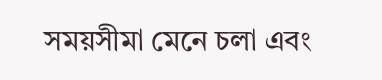সময়সীমা মেনে চলা এবং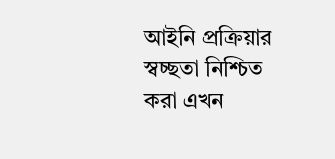আইনি প্রক্রিয়ার স্বচ্ছতা নিশ্চিত করা এখন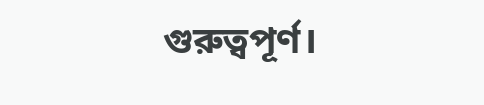গুরুত্বপূর্ণ।